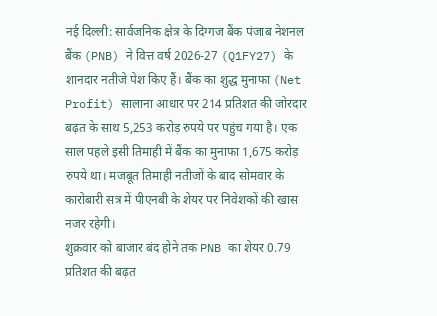नई दिल्ली: सार्वजनिक क्षेत्र के दिग्गज बैंक पंजाब नेशनल बैंक (PNB) ने वित्त वर्ष 2026-27 (Q1FY27) के शानदार नतीजे पेश किए हैं। बैंक का शुद्ध मुनाफा (Net Profit) सालाना आधार पर 214 प्रतिशत की जोरदार बढ़त के साथ 5,253 करोड़ रुपये पर पहुंच गया है। एक साल पहले इसी तिमाही में बैंक का मुनाफा 1,675 करोड़ रुपये था। मजबूत तिमाही नतीजों के बाद सोमवार के कारोबारी सत्र में पीएनबी के शेयर पर निवेशकों की खास नजर रहेगी।
शुक्रवार को बाजार बंद होने तक PNB का शेयर 0.79 प्रतिशत की बढ़त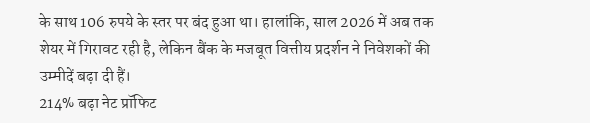के साथ 106 रुपये के स्तर पर बंद हुआ था। हालांकि, साल 2026 में अब तक शेयर में गिरावट रही है, लेकिन बैंक के मजबूत वित्तीय प्रदर्शन ने निवेशकों की उम्मीदें बढ़ा दी हैं।
214% बढ़ा नेट प्रॉफिट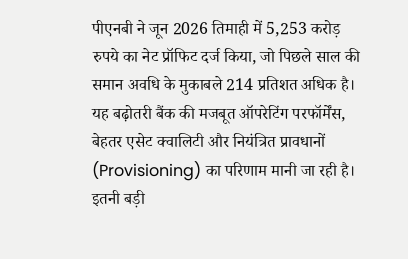पीएनबी ने जून 2026 तिमाही में 5,253 करोड़ रुपये का नेट प्रॉफिट दर्ज किया, जो पिछले साल की समान अवधि के मुकाबले 214 प्रतिशत अधिक है। यह बढ़ोतरी बैंक की मजबूत ऑपरेटिंग परफॉर्मेंस, बेहतर एसेट क्वालिटी और नियंत्रित प्रावधानों (Provisioning) का परिणाम मानी जा रही है।
इतनी बड़ी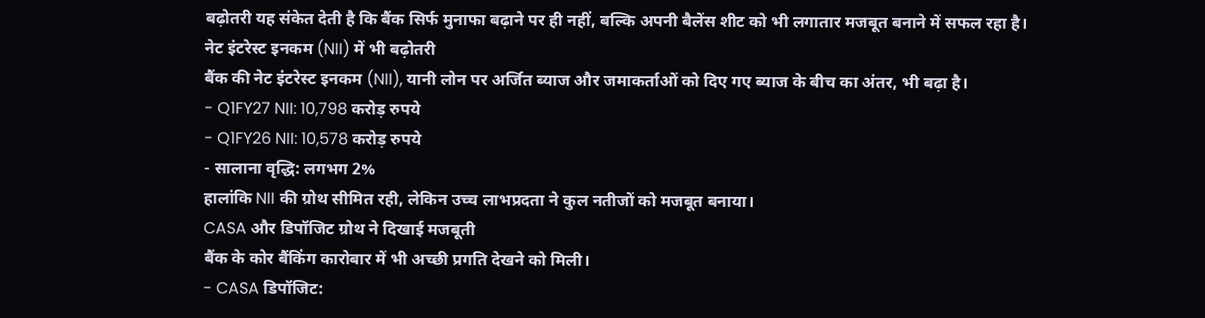बढ़ोतरी यह संकेत देती है कि बैंक सिर्फ मुनाफा बढ़ाने पर ही नहीं, बल्कि अपनी बैलेंस शीट को भी लगातार मजबूत बनाने में सफल रहा है।
नेट इंटरेस्ट इनकम (NII) में भी बढ़ोतरी
बैंक की नेट इंटरेस्ट इनकम (NII), यानी लोन पर अर्जित ब्याज और जमाकर्ताओं को दिए गए ब्याज के बीच का अंतर, भी बढ़ा है।
- Q1FY27 NII: 10,798 करोड़ रुपये
- Q1FY26 NII: 10,578 करोड़ रुपये
- सालाना वृद्धि: लगभग 2%
हालांकि NII की ग्रोथ सीमित रही, लेकिन उच्च लाभप्रदता ने कुल नतीजों को मजबूत बनाया।
CASA और डिपॉजिट ग्रोथ ने दिखाई मजबूती
बैंक के कोर बैंकिंग कारोबार में भी अच्छी प्रगति देखने को मिली।
- CASA डिपॉजिट: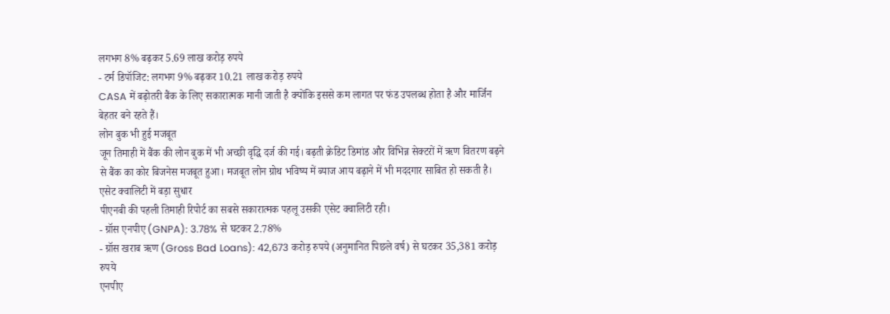लगभग 8% बढ़कर 5.69 लाख करोड़ रुपये
- टर्म डिपॉजिट: लगभग 9% बढ़कर 10.21 लाख करोड़ रुपये
CASA में बढ़ोतरी बैंक के लिए सकारात्मक मानी जाती है क्योंकि इससे कम लागत पर फंड उपलब्ध होता है और मार्जिन बेहतर बने रहते हैं।
लोन बुक भी हुई मजबूत
जून तिमाही में बैंक की लोन बुक में भी अच्छी वृद्धि दर्ज की गई। बढ़ती क्रेडिट डिमांड और विभिन्न सेक्टरों में ऋण वितरण बढ़ने से बैंक का कोर बिजनेस मजबूत हुआ। मजबूत लोन ग्रोथ भविष्य में ब्याज आय बढ़ाने में भी मददगार साबित हो सकती है।
एसेट क्वालिटी में बड़ा सुधार
पीएनबी की पहली तिमाही रिपोर्ट का सबसे सकारात्मक पहलू उसकी एसेट क्वालिटी रही।
- ग्रॉस एनपीए (GNPA): 3.78% से घटकर 2.78%
- ग्रॉस खराब ऋण (Gross Bad Loans): 42,673 करोड़ रुपये (अनुमानित पिछले वर्ष) से घटकर 35,381 करोड़ रुपये
एनपीए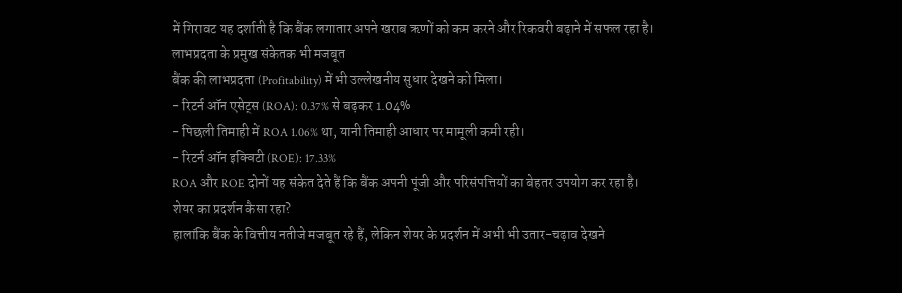में गिरावट यह दर्शाती है कि बैंक लगातार अपने खराब ऋणों को कम करने और रिकवरी बढ़ाने में सफल रहा है।
लाभप्रदता के प्रमुख संकेतक भी मजबूत
बैंक की लाभप्रदता (Profitability) में भी उल्लेखनीय सुधार देखने को मिला।
- रिटर्न ऑन एसेट्स (ROA): 0.37% से बढ़कर 1.04%
- पिछली तिमाही में ROA 1.06% था, यानी तिमाही आधार पर मामूली कमी रही।
- रिटर्न ऑन इक्विटी (ROE): 17.33%
ROA और ROE दोनों यह संकेत देते हैं कि बैंक अपनी पूंजी और परिसंपत्तियों का बेहतर उपयोग कर रहा है।
शेयर का प्रदर्शन कैसा रहा?
हालांकि बैंक के वित्तीय नतीजे मजबूत रहे हैं, लेकिन शेयर के प्रदर्शन में अभी भी उतार-चढ़ाव देखने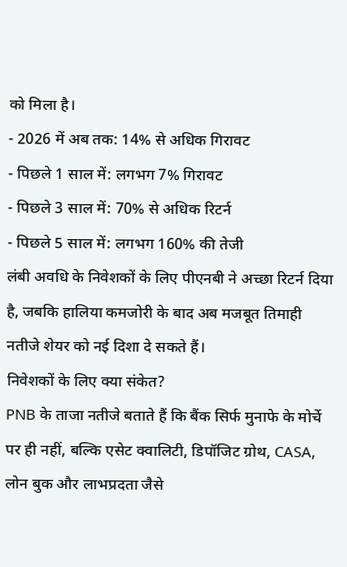को मिला है।
- 2026 में अब तक: 14% से अधिक गिरावट
- पिछले 1 साल में: लगभग 7% गिरावट
- पिछले 3 साल में: 70% से अधिक रिटर्न
- पिछले 5 साल में: लगभग 160% की तेजी
लंबी अवधि के निवेशकों के लिए पीएनबी ने अच्छा रिटर्न दिया है, जबकि हालिया कमजोरी के बाद अब मजबूत तिमाही नतीजे शेयर को नई दिशा दे सकते हैं।
निवेशकों के लिए क्या संकेत?
PNB के ताजा नतीजे बताते हैं कि बैंक सिर्फ मुनाफे के मोर्चे पर ही नहीं, बल्कि एसेट क्वालिटी, डिपॉजिट ग्रोथ, CASA, लोन बुक और लाभप्रदता जैसे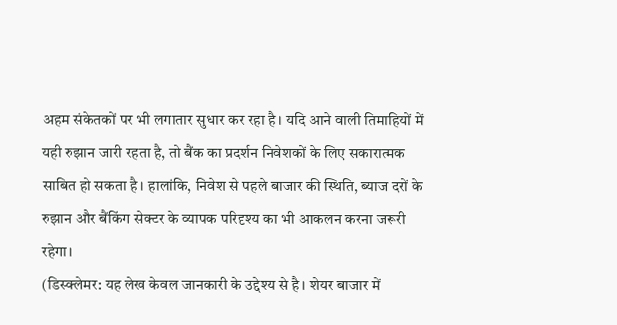अहम संकेतकों पर भी लगातार सुधार कर रहा है। यदि आने वाली तिमाहियों में यही रुझान जारी रहता है, तो बैंक का प्रदर्शन निवेशकों के लिए सकारात्मक साबित हो सकता है। हालांकि, निवेश से पहले बाजार की स्थिति, ब्याज दरों के रुझान और बैंकिंग सेक्टर के व्यापक परिदृश्य का भी आकलन करना जरूरी रहेगा।
(डिस्क्लेमर: यह लेख केवल जानकारी के उद्देश्य से है। शेयर बाजार में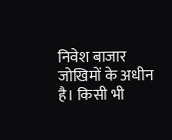निवेश बाजार जोखिमों के अधीन है। किसी भी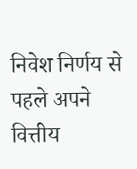निवेश निर्णय से पहले अपने वित्तीय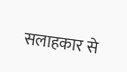सलाहकार से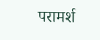परामर्श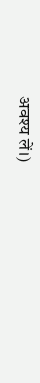अवश्य लें।)